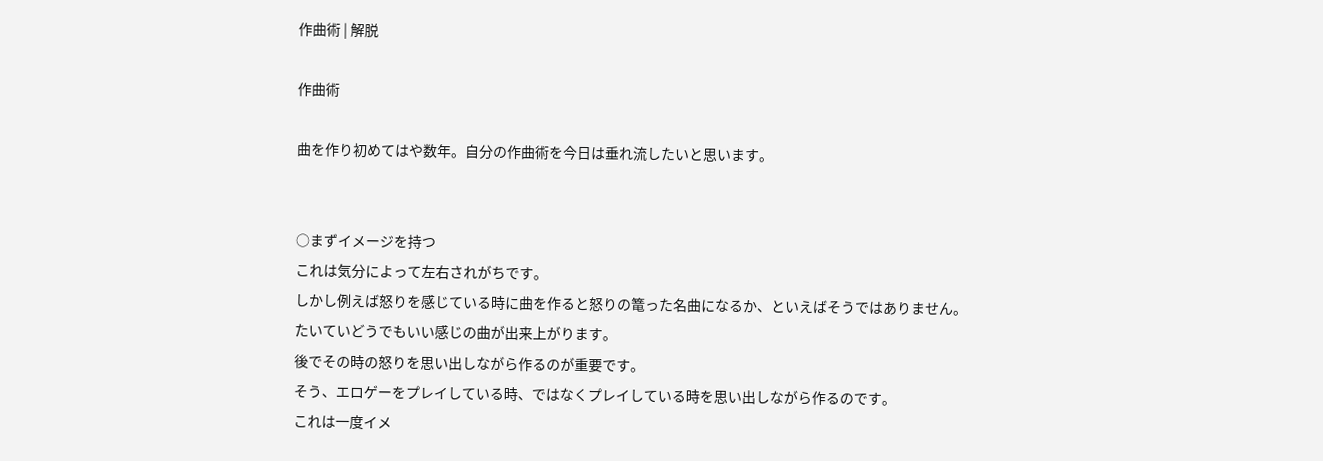作曲術 | 解脱

作曲術

曲を作り初めてはや数年。自分の作曲術を今日は垂れ流したいと思います。


○まずイメージを持つ
これは気分によって左右されがちです。
しかし例えば怒りを感じている時に曲を作ると怒りの篭った名曲になるか、といえばそうではありません。
たいていどうでもいい感じの曲が出来上がります。
後でその時の怒りを思い出しながら作るのが重要です。
そう、エロゲーをプレイしている時、ではなくプレイしている時を思い出しながら作るのです。
これは一度イメ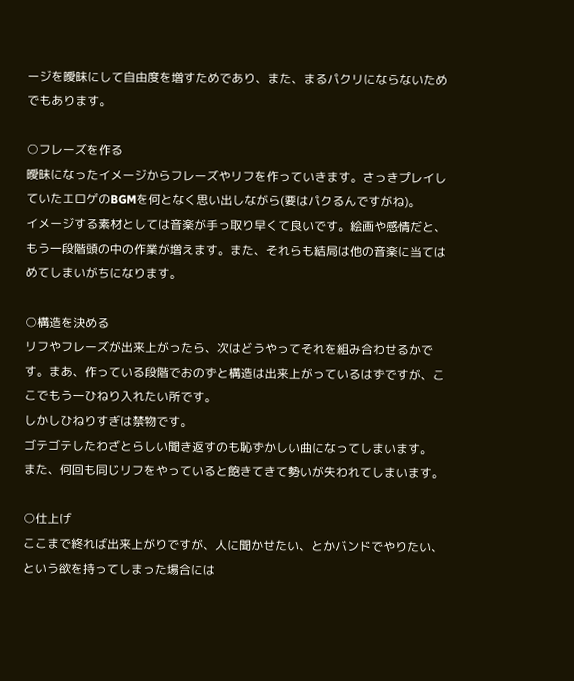ージを曖昧にして自由度を増すためであり、また、まるパクリにならないためでもあります。

○フレーズを作る
曖昧になったイメージからフレーズやリフを作っていきます。さっきプレイしていたエロゲのBGMを何となく思い出しながら(要はパクるんですがね)。
イメージする素材としては音楽が手っ取り早くて良いです。絵画や感情だと、もう一段階頭の中の作業が増えます。また、それらも結局は他の音楽に当てはめてしまいがちになります。

○構造を決める
リフやフレーズが出来上がったら、次はどうやってそれを組み合わせるかです。まあ、作っている段階でおのずと構造は出来上がっているはずですが、ここでもう一ひねり入れたい所です。
しかしひねりすぎは禁物です。
ゴテゴテしたわざとらしい聞き返すのも恥ずかしい曲になってしまいます。
また、何回も同じリフをやっていると飽きてきて勢いが失われてしまいます。

○仕上げ
ここまで終れば出来上がりですが、人に聞かせたい、とかバンドでやりたい、という欲を持ってしまった場合には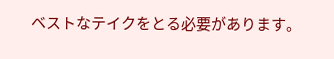ベストなテイクをとる必要があります。